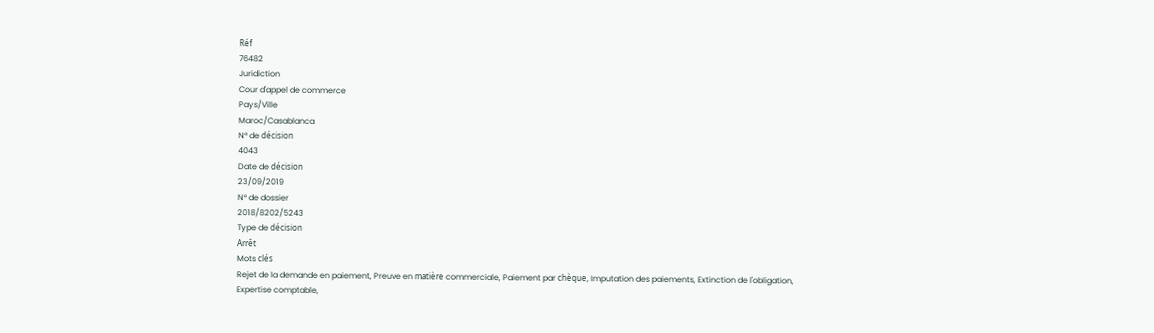Réf
76482
Juridiction
Cour d'appel de commerce
Pays/Ville
Maroc/Casablanca
N° de décision
4043
Date de décision
23/09/2019
N° de dossier
2018/8202/5243
Type de décision
Arrêt
Mots clés
Rejet de la demande en paiement, Preuve en matière commerciale, Paiement par chèque, Imputation des paiements, Extinction de l'obligation, Expertise comptable,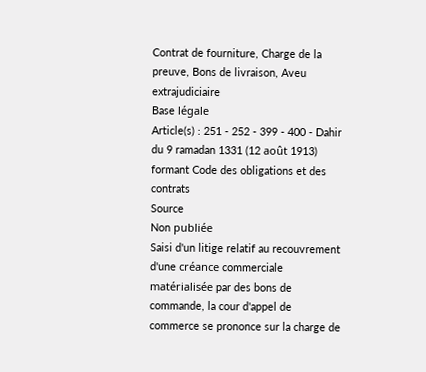Contrat de fourniture, Charge de la preuve, Bons de livraison, Aveu extrajudiciaire
Base légale
Article(s) : 251 - 252 - 399 - 400 - Dahir du 9 ramadan 1331 (12 août 1913) formant Code des obligations et des contrats
Source
Non publiée
Saisi d'un litige relatif au recouvrement d'une créance commerciale matérialisée par des bons de commande, la cour d'appel de commerce se prononce sur la charge de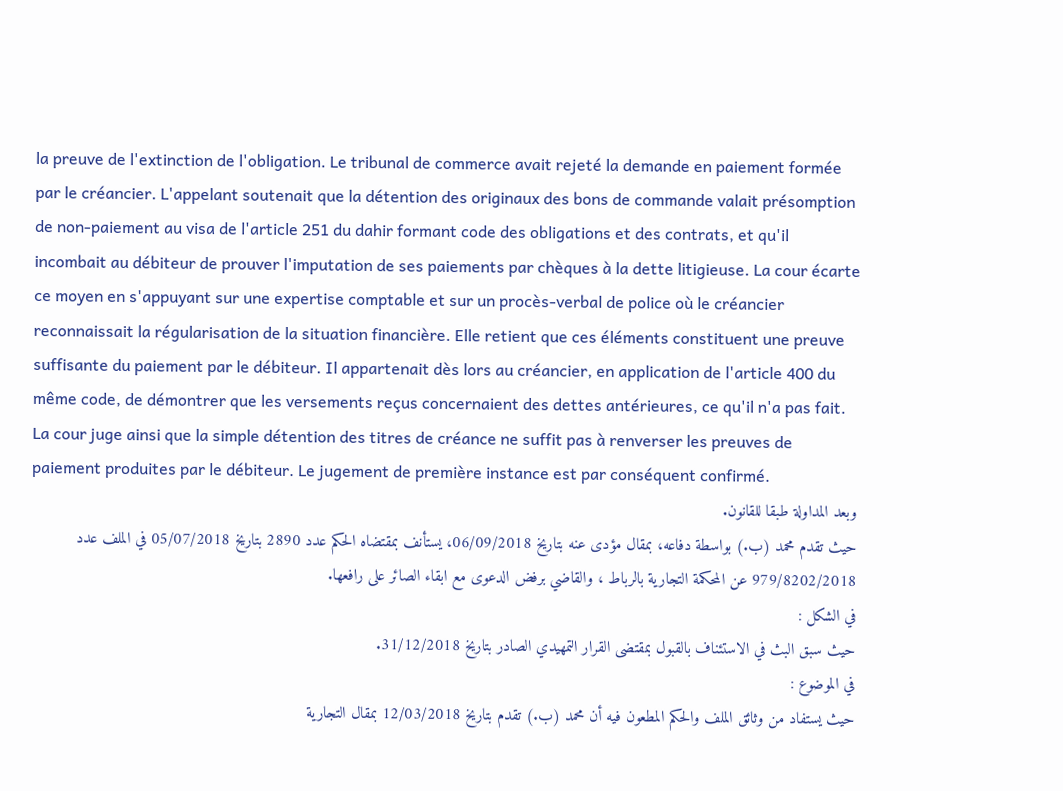la preuve de l'extinction de l'obligation. Le tribunal de commerce avait rejeté la demande en paiement formée par le créancier. L'appelant soutenait que la détention des originaux des bons de commande valait présomption de non-paiement au visa de l'article 251 du dahir formant code des obligations et des contrats, et qu'il incombait au débiteur de prouver l'imputation de ses paiements par chèques à la dette litigieuse. La cour écarte ce moyen en s'appuyant sur une expertise comptable et sur un procès-verbal de police où le créancier reconnaissait la régularisation de la situation financière. Elle retient que ces éléments constituent une preuve suffisante du paiement par le débiteur. Il appartenait dès lors au créancier, en application de l'article 400 du même code, de démontrer que les versements reçus concernaient des dettes antérieures, ce qu'il n'a pas fait. La cour juge ainsi que la simple détention des titres de créance ne suffit pas à renverser les preuves de paiement produites par le débiteur. Le jugement de première instance est par conséquent confirmé.
وبعد المداولة طبقا للقانون.
حيث تقدم محمد (ب.) بواسطة دفاعه، بمقال مؤدى عنه بتاريخ 06/09/2018، يستأنف بمقتضاه الحكم عدد 2890 بتاريخ 05/07/2018 في الملف عدد 979/8202/2018 عن المحكمة التجارية بالرباط ، والقاضي برفض الدعوى مع ابقاء الصائر على رافعها.
في الشكل :
حيث سبق البث في الاستئناف بالقبول بمقتضى القرار التمهيدي الصادر بتاريخ 31/12/2018.
في الموضوع :
حيث يستفاد من وثائق الملف والحكم المطعون فيه أن محمد (ب.) تقدم بتاريخ 12/03/2018 بمقال التجارية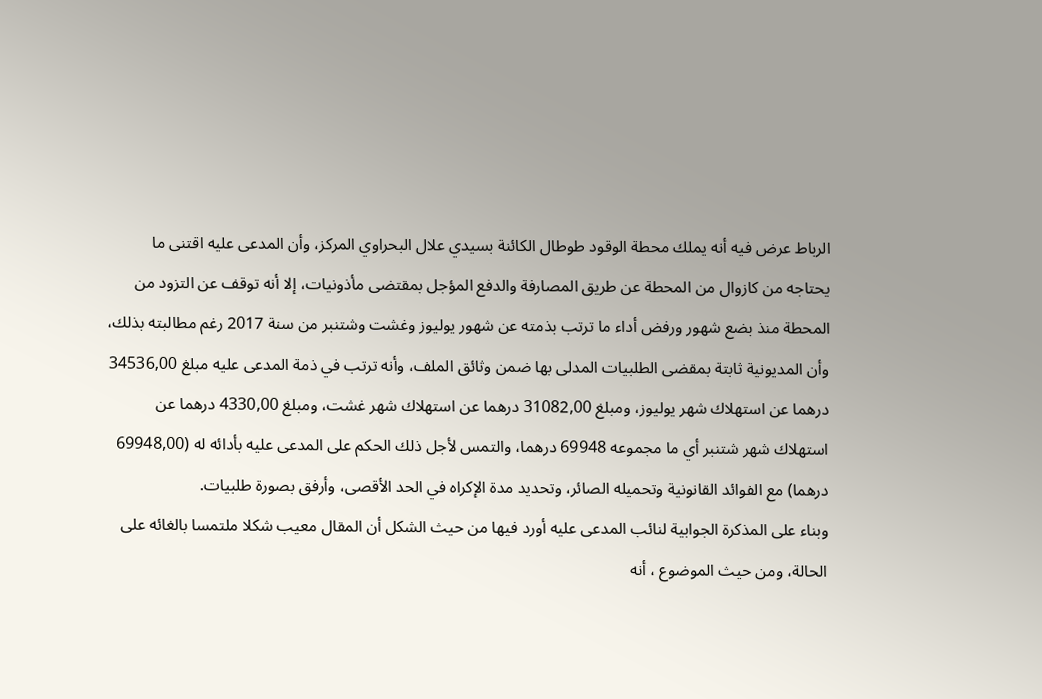الرباط عرض فيه أنه يملك محطة الوقود طوطال الكائنة بسيدي علال البحراوي المركز، وأن المدعى عليه اقتنى ما يحتاجه من كازوال من المحطة عن طريق المصارفة والدفع المؤجل بمقتضى مأذونيات، إلا أنه توقف عن التزود من المحطة منذ بضع شهور ورفض أداء ما ترتب بذمته عن شهور يوليوز وغشت وشتنبر من سنة 2017 رغم مطالبته بذلك، وأن المديونية ثابتة بمقضى الطلبيات المدلى بها ضمن وثائق الملف، وأنه ترتب في ذمة المدعى عليه مبلغ 34536,00 درهما عن استهلاك شهر يوليوز، ومبلغ 31082,00 درهما عن استهلاك شهر غشت، ومبلغ 4330,00 درهما عن استهلاك شهر شتنبر أي ما مجموعه 69948 درهما، والتمس لأجل ذلك الحكم على المدعى عليه بأدائه له (69948,00 درهما) مع الفوائد القانونية وتحميله الصائر، وتحديد مدة الإكراه في الحد الأقصى، وأرفق بصورة طلبيات.
وبناء على المذكرة الجوابية لنائب المدعى عليه أورد فيها من حيث الشكل أن المقال معيب شكلا ملتمسا بالغائه على الحالة، ومن حيث الموضوع ، أنه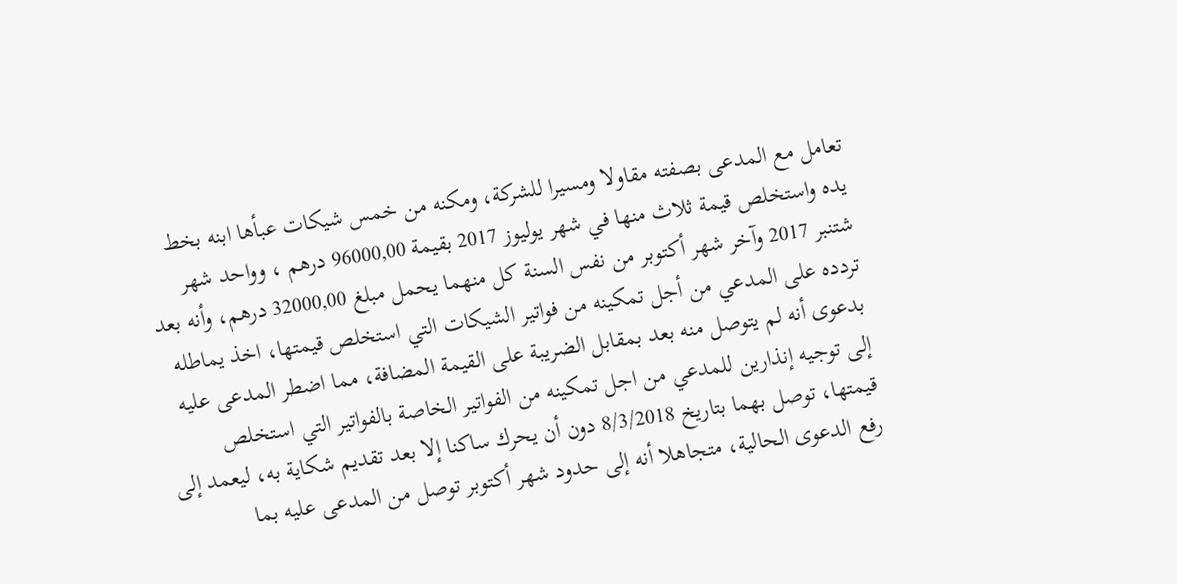تعامل مع المدعى بصفته مقاولا ومسيرا للشركة، ومكنه من خمس شيكات عبأها ابنه بخط يده واستخلص قيمة ثلاث منها في شهر يوليوز 2017 بقيمة 96000,00 درهم ، وواحد شهر شتنبر 2017 وآخر شهر أكتوبر من نفس السنة كل منهما يحمل مبلغ 32000,00 درهم، وأنه بعد تردده على المدعي من أجل تمكينه من فواتير الشيكات التي استخلص قيمتها، اخذ يماطله بدعوى أنه لم يتوصل منه بعد بمقابل الضريبة على القيمة المضافة، مما اضطر المدعى عليه إلى توجيه إنذارين للمدعي من اجل تمكينه من الفواتير الخاصة بالفواتير التي استخلص قيمتها، توصل بهما بتاريخ 8/3/2018 دون أن يحرك ساكنا إلا بعد تقديم شكاية به، ليعمد إلى رفع الدعوى الحالية، متجاهلا أنه إلى حدود شهر أكتوبر توصل من المدعى عليه بما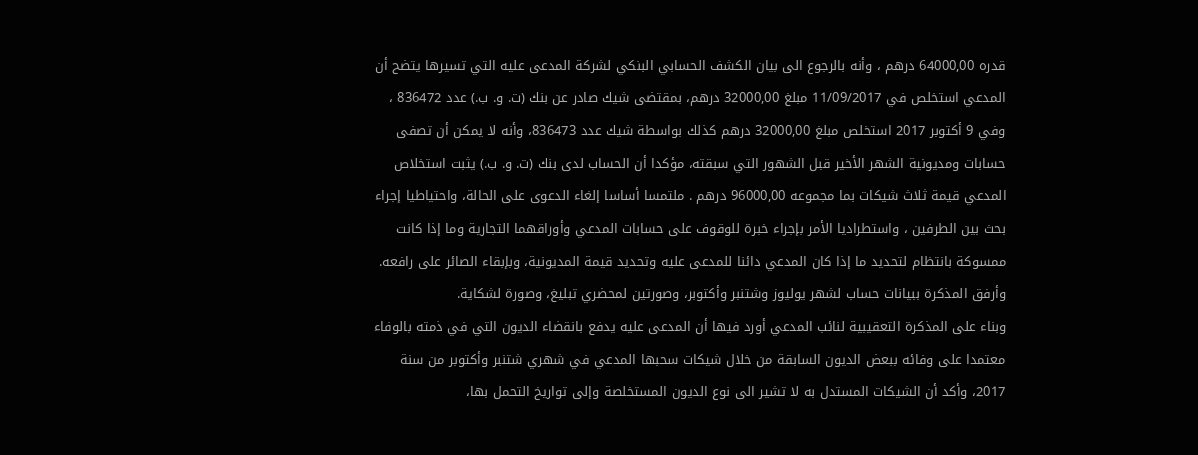قدره 64000,00 درهم ، وأنه بالرجوع الى بيان الكشف الحسابي البنكي لشركة المدعى عليه التي تسيرها يتضح أن المدعي استخلص في 11/09/2017 مبلغ 32000,00 درهم، بمقتضى شيك صادر عن بنك (ت. و. ب.) عدد 836472 ، وفي 9 أكتوبر 2017 استخلص مبلغ 32000,00 درهم كذلك بواسطة شيك عدد 836473، وأنه لا يمكن أن تصفى حسابات ومديونية الشهر الأخير قبل الشهور التي سبقته، مؤكدا أن الحساب لدى بنك (ت. و. ب.) يثبت استخلاص المدعي قيمة ثلاث شيكات بما مجموعه 96000,00 درهم . ملتمسا أساسا إلغاء الدعوى على الحالة، واحتياطيا إجراء بحث بين الطرفين ، واستطراديا الأمر بإجراء خبرة للوقوف على حسابات المدعي وأوراقهما التجارية وما إذا كانت ممسوكة بانتظام لتحديد ما إذا كان المدعي دائنا للمدعى عليه وتحديد قيمة المديونية، وبإبقاء الصائر على رافعه.
وأرفق المذكرة ببيانات حساب لشهر يوليوز وشتنبر وأكتوبر، وصورتين لمحضري تبليغ، وصورة لشكاية.
وبناء على المذكرة التعقيبية لنائب المدعي أورد فيها أن المدعى عليه يدفع بانقضاء الديون التي في ذمته بالوفاء معتمدا على وفائه ببعض الديون السابقة من خلال شيكات سحبها المدعي في شهري شتنبر وأكتوبر من سنة 2017، وأكد أن الشيكات المستدل به لا تشير الى نوع الديون المستخلصة وإلى تواريخ التحمل بها،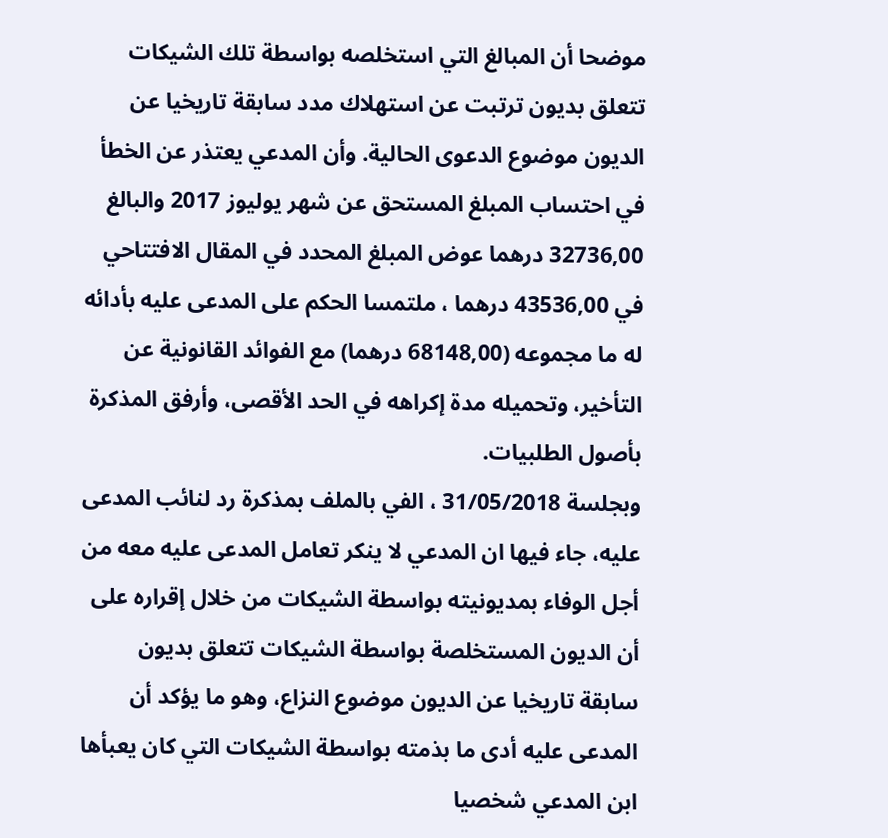موضحا أن المبالغ التي استخلصه بواسطة تلك الشيكات تتعلق بديون ترتبت عن استهلاك مدد سابقة تاريخيا عن الديون موضوع الدعوى الحالية. وأن المدعي يعتذر عن الخطأ في احتساب المبلغ المستحق عن شهر يوليوز 2017 والبالغ 32736,00 درهما عوض المبلغ المحدد في المقال الافتتاحي في 43536,00 درهما ، ملتمسا الحكم على المدعى عليه بأدائه له ما مجموعه (68148,00 درهما) مع الفوائد القانونية عن التأخير، وتحميله مدة إكراهه في الحد الأقصى، وأرفق المذكرة بأصول الطلبيات.
وبجلسة 31/05/2018 ، الفي بالملف بمذكرة رد لنائب المدعى عليه، جاء فيها ان المدعي لا ينكر تعامل المدعى عليه معه من أجل الوفاء بمديونيته بواسطة الشيكات من خلال إقراره على أن الديون المستخلصة بواسطة الشيكات تتعلق بديون سابقة تاريخيا عن الديون موضوع النزاع، وهو ما يؤكد أن المدعى عليه أدى ما بذمته بواسطة الشيكات التي كان يعبأها ابن المدعي شخصيا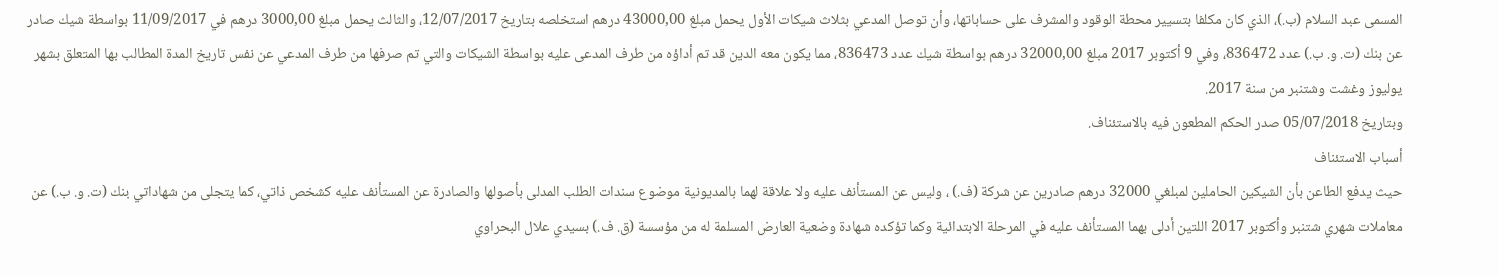المسمى عبد السلام (ب.)، الذي كان مكلفا بتسيير محطة الوقود والمشرف على حساباتها، وأن توصل المدعي بثلاث شيكات الأول يحمل مبلغ 43000,00 درهم استخلصه بتاريخ 12/07/2017، والثالث يحمل مبلغ 3000,00 درهم في 11/09/2017 بواسطة شيك صادر عن بنك (ت. و. ب.) عدد 836472، وفي 9 أكتوبر 2017 مبلغ 32000,00 درهم بواسطة شيك عدد 836473، مما يكون معه الدين قد تم أداؤه من طرف المدعى عليه بواسطة الشيكات والتي تم صرفها من طرف المدعي عن نفس تاريخ المدة المطالب بها المتعلق بشهر يوليوز وغشت وشتنبر من سنة 2017.
وبتاريخ 05/07/2018 صدر الحكم المطعون فيه بالاستئناف.
أسباب الاستئناف
حيث يدفع الطاعن بأن الشيكين الحاملين لمبلغي 32000 درهم صادرين عن شركة (ف.) ، وليس عن المستأنف عليه ولا علاقة لهما بالمديونية موضوع سندات الطلب المدلى بأصولها والصادرة عن المستأنف عليه كشخص ذاتي، كما يتجلى من شهاداتي بنك (ت. و. ب.) عن معاملات شهري شتنبر وأكتوبر 2017 اللتين أدلى بهما المستأنف عليه في المرحلة الابتدائية وكما تؤكده شهادة وضعية العارض المسلمة له من مؤسسة (ق. ف.) بسيدي علال البحراوي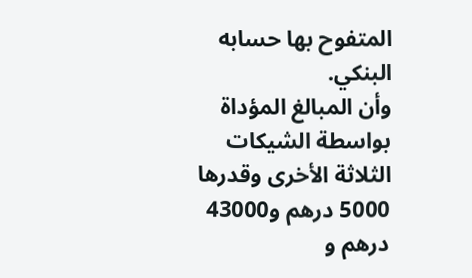المتفوح بها حسابه البنكي.
وأن المبالغ المؤداة بواسطة الشيكات الثلاثة الأخرى وقدرها 5000 درهم و43000 درهم و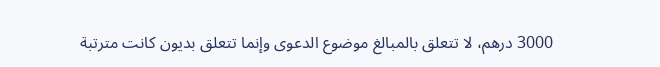3000 درهم، لا تتعلق بالمبالغ موضوع الدعوى وإنما تتعلق بديون كانت مترتبة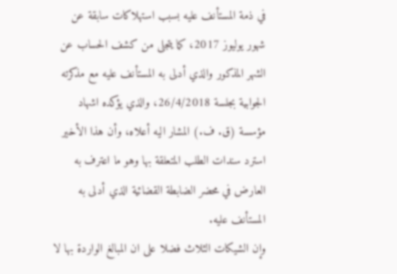في ذمة المستأنف عليه بسبب استهلاكات سابقة عن شهور يوليوز 2017، كما يتجلى من كشف الحساب عن الشهر المذكور والذي أدلى به المستأنف عليه مع مذكرته الجوابية بجلسة 26/4/2018، والذي يؤكده اشهاد مؤسسة (ق. ف.) المشار اليه أعلاه، وأن هذا الأخير استرد سندات الطلب المتعلقة بها وهو ما اعترف به العارض في محضر الضابطة القضائية الذي أدلى به المستأنف عليه.
وإن الشيكات الثلاث فضلا على ان المبالغ الواردة بها لا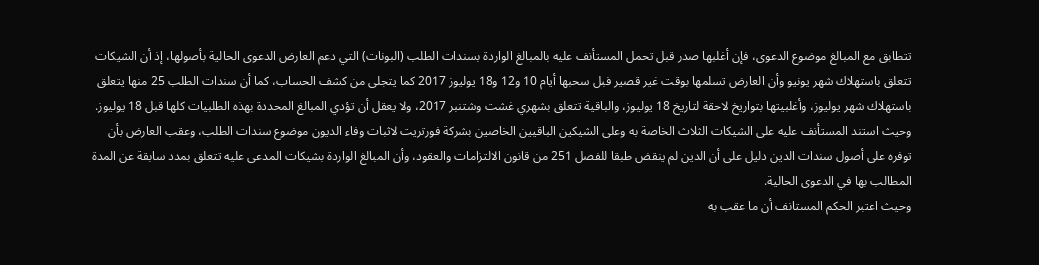تتطابق مع المبالغ موضوع الدعوى، فإن أغلبها صدر قبل تحمل المستأنف عليه بالمبالغ الواردة بسندات الطلب (البونات) التي دعم العارض الدعوى الحالية بأصولها، إذ أن الشيكات تتعلق باستهلاك شهر يونيو وأن العارض تسلمها بوقت غير قصير فبل سحبها أيام 10 و12 و18 يوليوز 2017 كما يتجلى من كشف الحساب، كما أن سندات الطلب 25 منها يتعلق باستهلاك شهر يوليوز، وأغلبيتها بتواريخ لاحقة لتاريخ 18 يوليوز، والباقية تتعلق بشهري غشت وشتنبر 2017، ولا يعقل أن تؤدي المبالغ المحددة بهذه الطلبيات كلها قبل 18 يوليوز.
وحيث استند المستأنف عليه على الشيكات الثلاث الخاصة به وعلى الشيكين الباقيين الخاصين بشركة فورتريت لاثبات وفاء الديون موضوع سندات الطلب، وعقب العارض بأن توفره على أصول سندات الدين دليل على أن الدين لم ينقض طبقا للفصل 251 من قانون الالتزامات والعقود، وأن المبالغ الواردة بشيكات المدعى عليه تتعلق بمدد سابقة عن المدة المطالب بها في الدعوى الحالية.
وحيث اعتبر الحكم المستانف أن ما عقب به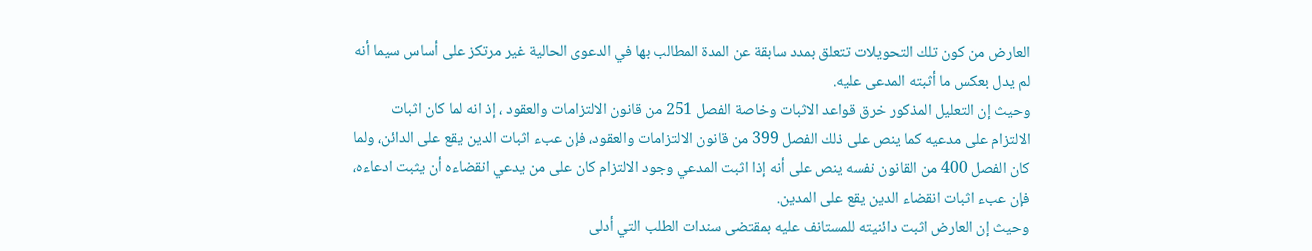العارض من كون تلك التحويلات تتعلق بمدد سابقة عن المدة المطالب بها في الدعوى الحالية غير مرتكز على أساس سيما أنه لم يدل بعكس ما أثبته المدعى عليه.
وحيث إن التعليل المذكور خرق قواعد الاثبات وخاصة الفصل 251 من قانون الالتزامات والعقود ، إذ انه لما كان اثبات الالتزام على مدعيه كما ينص على ذلك الفصل 399 من قانون الالتزامات والعقود، فإن عبء اثبات الدين يقع على الدائن، ولما كان الفصل 400 من القانون نفسه ينص على أنه إذا اثبت المدعي وجود الالتزام كان على من يدعي انقضاءه أن يثبت ادعاءه، فإن عبء اثبات انقضاء الدين يقع على المدين.
وحيث إن العارض اثبت دائنيته للمستانف عليه بمقتضى سندات الطلب التي أدلى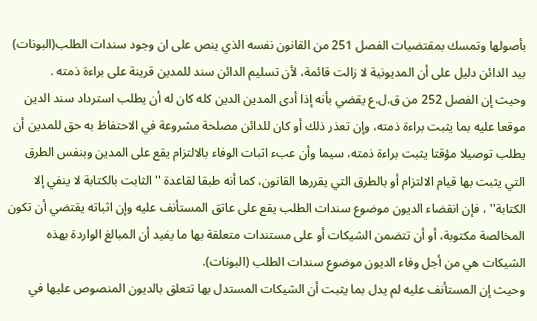بأصولها وتمسك بمقتضيات الفصل 251 من القانون نفسه الذي ينص على ان وجود سندات الطلب(البونات) بيد الدائن دليل على أن المديونية لا زالت قائمة، لأن تسليم الدائن سند للمدين قرينة على براءة ذمته .
وحيث إن الفصل 252 من ق.ل.ع يقضي بأنه إذا أدى المدين الدين كله كان له أن يطلب استرداد سند الدين موقعا عليه بما يثبت براءة ذمته، وإن تعذر ذلك أو كان للدائن مصلحة مشروعة في الاحتفاظ به حق للمدين أن يطلب توصيلا مؤقتا يثبت براءة ذمته، سيما وأن عبء اثبات الوفاء بالالتزام يقع على المدين وبنفس الطرق التي يثبت بها قيام الالتزام أو بالطرق التي يقررها القانون، كما أنه طبقا لقاعدة ''الثابت بالكتابة لا ينفي إلا الكتابة'' ، فإن انقضاء الديون موضوع سندات الطلب يقع على عاتق المستأنف عليه وإن اثباته يقتضي أن تكون المخالصة مكتوبة، أو أن تتضمن الشيكات أو على مستندات متعلقة بها ما يفيد أن المبالغ الواردة بهذه الشيكات هي من أجل وفاء الديون موضوع سندات الطلب (البونات).
وحيث إن المستأنف عليه لم يدل بما يثبت أن الشيكات المستدل بها تتعلق بالديون المنصوص عليها في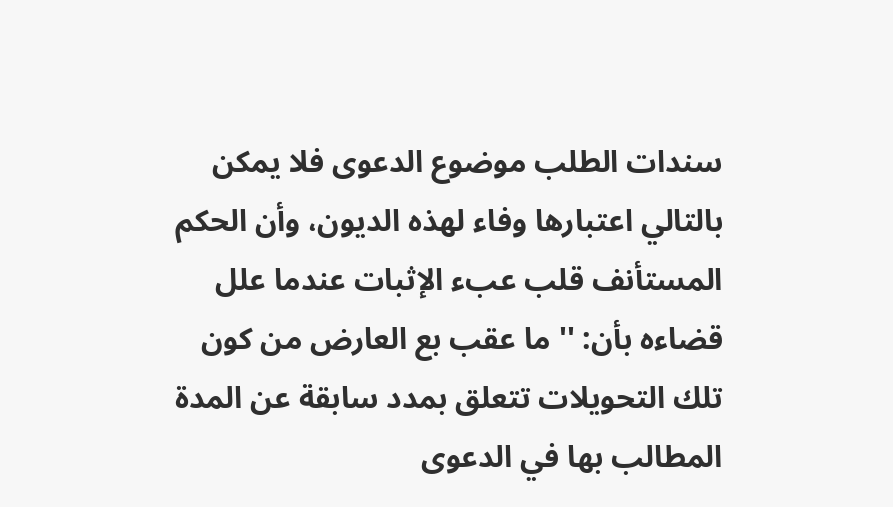سندات الطلب موضوع الدعوى فلا يمكن بالتالي اعتبارها وفاء لهذه الديون، وأن الحكم المستأنف قلب عبء الإثبات عندما علل قضاءه بأن: '' ما عقب بع العارض من كون تلك التحويلات تتعلق بمدد سابقة عن المدة المطالب بها في الدعوى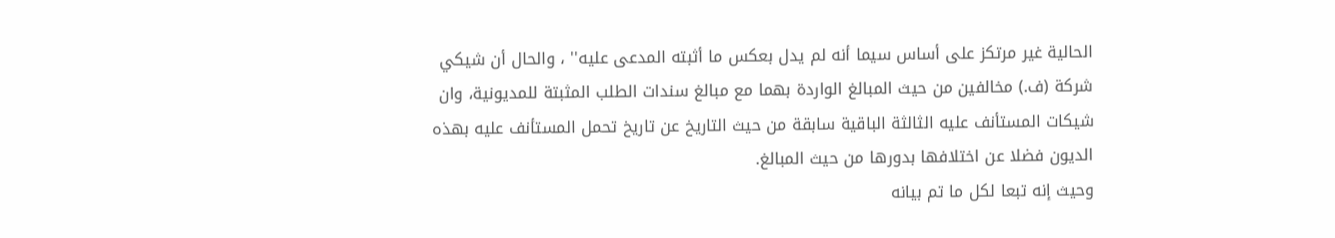الحالية غير مرتكز على أساس سيما أنه لم يدل بعكس ما أثبته المدعى عليه'' ، والحال أن شيكي شركة (ف.) مخالفين من حيث المبالغ الواردة بهما مع مبالغ سندات الطلب المثبتة للمديونية، وان شيكات المستأنف عليه الثالثة الباقية سابقة من حيث التاريخ عن تاريخ تحمل المستأنف عليه بهذه الديون فضلا عن اختلافها بدورها من حيث المبالغ.
وحيث إنه تبعا لكل ما تم بيانه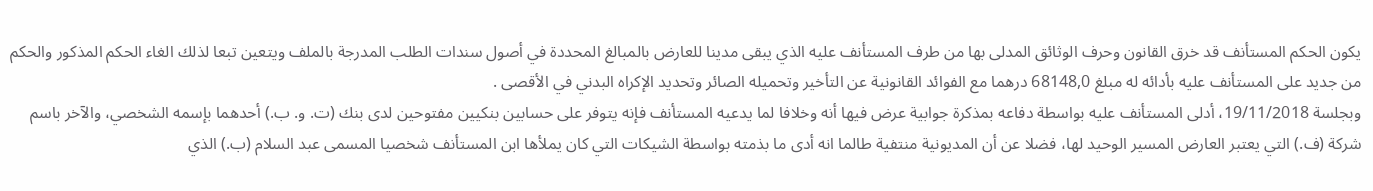يكون الحكم المستأنف قد خرق القانون وحرف الوثائق المدلى بها من طرف المستأنف عليه الذي يبقى مدينا للعارض بالمبالغ المحددة في أصول سندات الطلب المدرجة بالملف ويتعين تبعا لذلك الغاء الحكم المذكور والحكم من جديد على المستأنف عليه بأدائه له مبلغ 68148,0 درهما مع الفوائد القانونية عن التأخير وتحميله الصائر وتحديد الإكراه البدني في الأقصى .
وبجلسة 19/11/2018، أدلى المستأنف عليه بواسطة دفاعه بمذكرة جوابية عرض فيها أنه وخلافا لما يدعيه المستأنف فإنه يتوفر على حسابين بنكيين مفتوحين لدى بنك (ت. و. ب.) أحدهما بإسمه الشخصي، والآخر باسم شركة (ف.) التي يعتبر العارض المسير الوحيد لها، فضلا عن أن المديونية منتفية طالما انه أدى ما بذمته بواسطة الشيكات التي كان يملأها ابن المستأنف شخصيا المسمى عبد السلام (ب.) الذي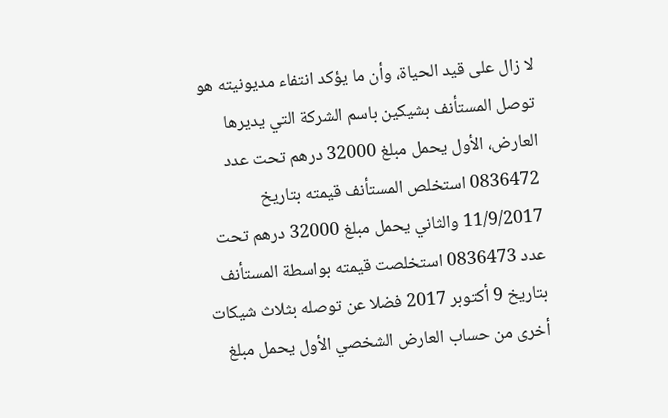لا زال على قيد الحياة، وأن ما يؤكد انتفاء مديونيته هو توصل المستأنف بشيكين باسم الشركة التي يديرها العارض، الأول يحمل مبلغ 32000 درهم تحت عدد 0836472 استخلص المستأنف قيمته بتاريخ 11/9/2017 والثاني يحمل مبلغ 32000 درهم تحت عدد 0836473 استخلصت قيمته بواسطة المستأنف بتاريخ 9 أكتوبر 2017 فضلا عن توصله بثلاث شيكات أخرى من حساب العارض الشخصي الأول يحمل مبلغ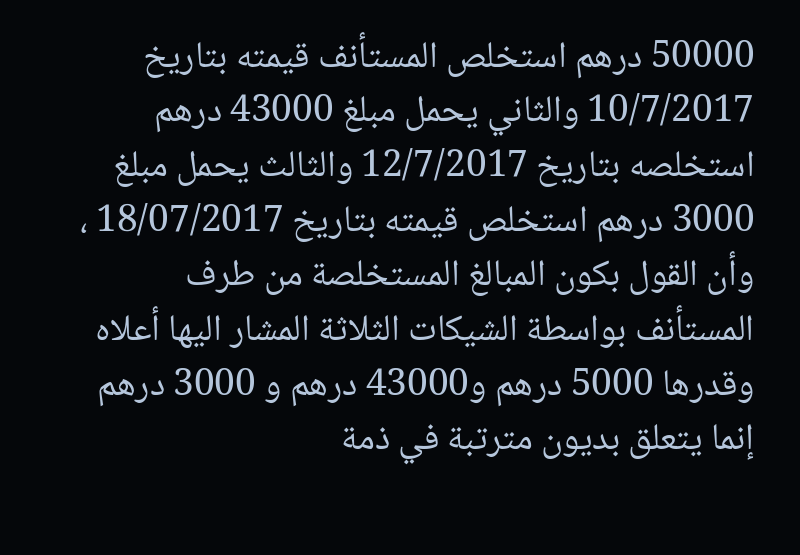50000 درهم استخلص المستأنف قيمته بتاريخ 10/7/2017 والثاني يحمل مبلغ 43000 درهم استخلصه بتاريخ 12/7/2017 والثالث يحمل مبلغ 3000 درهم استخلص قيمته بتاريخ 18/07/2017 ، وأن القول بكون المبالغ المستخلصة من طرف المستأنف بواسطة الشيكات الثلاثة المشار اليها أعلاه وقدرها 5000 درهم و43000 درهم و 3000 درهم إنما يتعلق بديون مترتبة في ذمة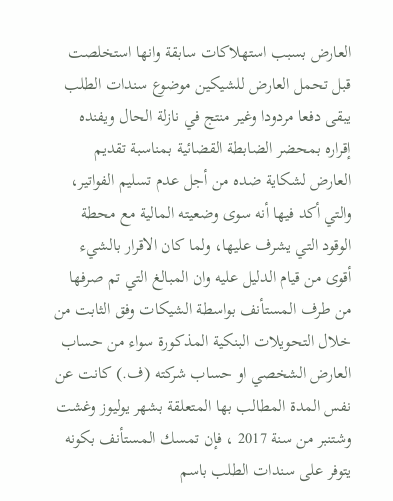العارض بسبب استهلاكات سابقة وانها استخلصت قبل تحمل العارض للشيكين موضوع سندات الطلب يبقى دفعا مردودا وغير منتج في نازلة الحال ويفنده إقراره بمحضر الضابطة القضائية بمناسبة تقديم العارض لشكاية ضده من أجل عدم تسليم الفواتير، والتي أكد فيها أنه سوى وضعيته المالية مع محطة الوقود التي يشرف عليها، ولما كان الاقرار بالشيء أقوى من قيام الدليل عليه وان المبالغ التي تم صرفها من طرف المستأنف بواسطة الشيكات وفق الثابت من خلال التحويلات البنكية المذكورة سواء من حساب العارض الشخصي او حساب شركته (ف.) كانت عن نفس المدة المطالب بها المتعلقة بشهر يوليوز وغشت وشتنبر من سنة 2017 ، فإن تمسك المستأنف بكونه يتوفر على سندات الطلب باسم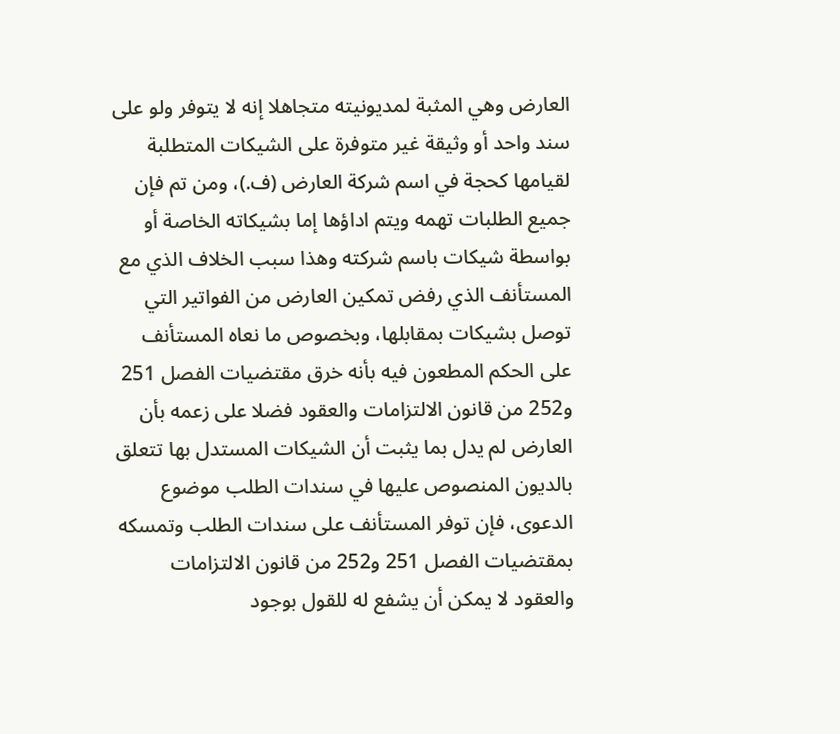العارض وهي المثبة لمديونيته متجاهلا إنه لا يتوفر ولو على سند واحد أو وثيقة غير متوفرة على الشيكات المتطلبة لقيامها كحجة في اسم شركة العارض (ف.)، ومن تم فإن جميع الطلبات تهمه ويتم اداؤها إما بشيكاته الخاصة أو بواسطة شيكات باسم شركته وهذا سبب الخلاف الذي مع المستأنف الذي رفض تمكين العارض من الفواتير التي توصل بشيكات بمقابلها، وبخصوص ما نعاه المستأنف على الحكم المطعون فيه بأنه خرق مقتضيات الفصل 251 و252 من قانون الالتزامات والعقود فضلا على زعمه بأن العارض لم يدل بما يثبت أن الشيكات المستدل بها تتعلق بالديون المنصوص عليها في سندات الطلب موضوع الدعوى، فإن توفر المستأنف على سندات الطلب وتمسكه بمقتضيات الفصل 251 و252 من قانون الالتزامات والعقود لا يمكن أن يشفع له للقول بوجود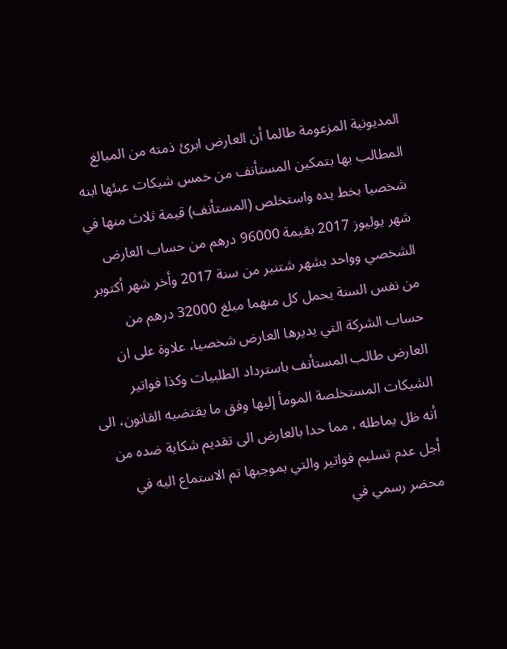المديونية المزعومة طالما أن العارض ابرئ ذمته من المبالغ المطالب بها بتمكين المستأنف من خمس شيكات عبئها ابنه شخصيا بخط يده واستخلص (المستأنف) قيمة ثلاث منها في شهر يوليوز 2017 بقيمة 96000 درهم من حساب العارض الشخصي وواحد بشهر شتنبر من سنة 2017 وأخر شهر أكتوبر من نفس السنة يحمل كل منهما مبلغ 32000 درهم من حساب الشركة التي يديرها العارض شخصيا، علاوة على ان العارض طالب المستأنف باسترداد الطلبيات وكذا فواتير الشيكات المستخلصة المومأ إليها وفق ما يقتضيه القانون، الى أنه ظل يماطله ، مما حدا بالعارض الى تقديم شكاية ضده من أجل عدم تسليم فواتير والتي بموجبها تم الاستماع اليه في محضر رسمي في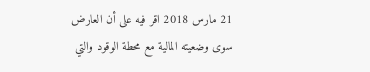21 مارس 2018 اقر فيه على أن العارض سوى وضعيته المالية مع محطة الوقود والتي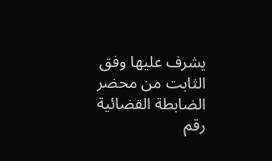يشرف عليها وفق الثابت من محضر الضابطة القضائية رقم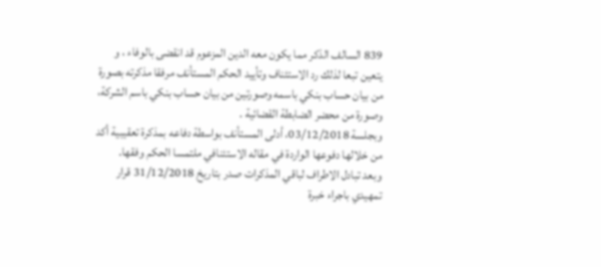839 السالف الذكر مما يكون معه الدين المزعوم قد انقضى بالوفاء ، و يتعين تبعا لذلك رد الاستئناف وتأييد الحكم المستأنف مرفقا مذكرته بصورة من بيان حساب بنكي باسمه وصورتين من بيان حساب بنكي باسم الشركة، وصورة من محضر الضابطة القضائية .
وبجلسة 03/12/2018، أدلى المستأنف بواسطة دفاعه بمذكرة تعقيبية أكد من خلالها دفوعها الواردة في مقاله الاستئنافي ملتمسا الحكم وفقها.
وبعد تبادل الاطراف لباقي المذكرات صدر بتاريخ 31/12/2018 قرار تمهيدي باجراء خبرة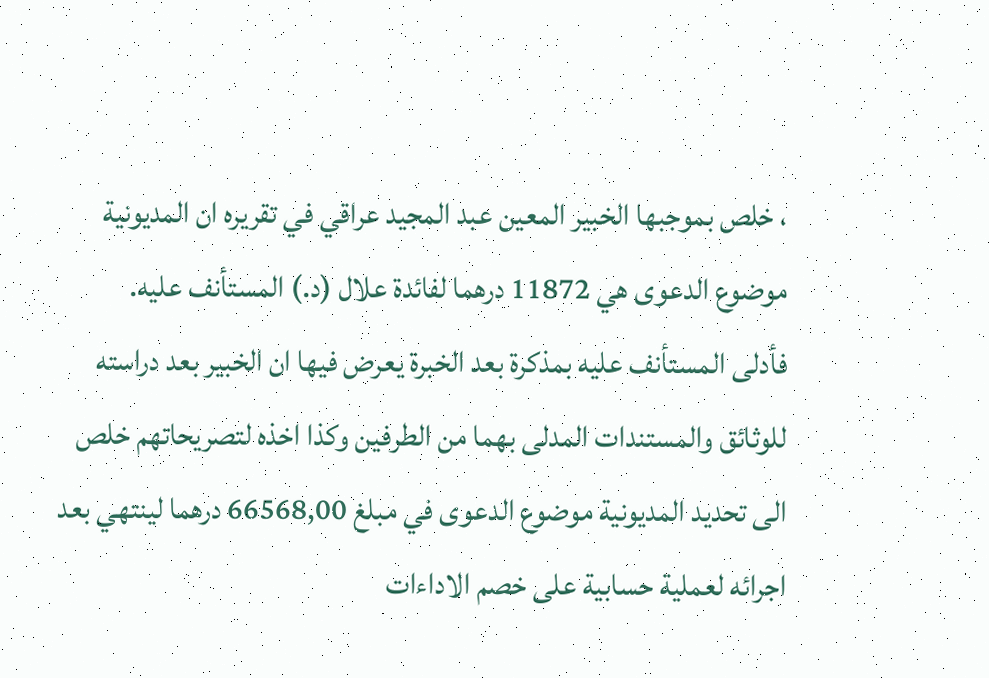، خلص بموجبها الخبير المعين عبد المجيد عراقي في تقريره ان المديونية موضوع الدعوى هي 11872 درهما لفائدة علال (د.) المستأنف عليه.
فأدلى المستأنف عليه بمذكرة بعد الخبرة يعرض فيها ان الخبير بعد دراسته للوثائق والمستندات المدلى بهما من الطرفين وكذا اخذه لتصريحاتهم خلص الى تحديد المديونية موضوع الدعوى في مبلغ 66568,00 درهما لينتهي بعد اجرائه لعملية حسابية على خصم الاداءات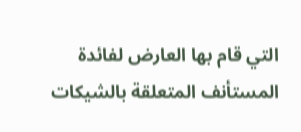التي قام بها العارض لفائدة المستأنف المتعلقة بالشيكات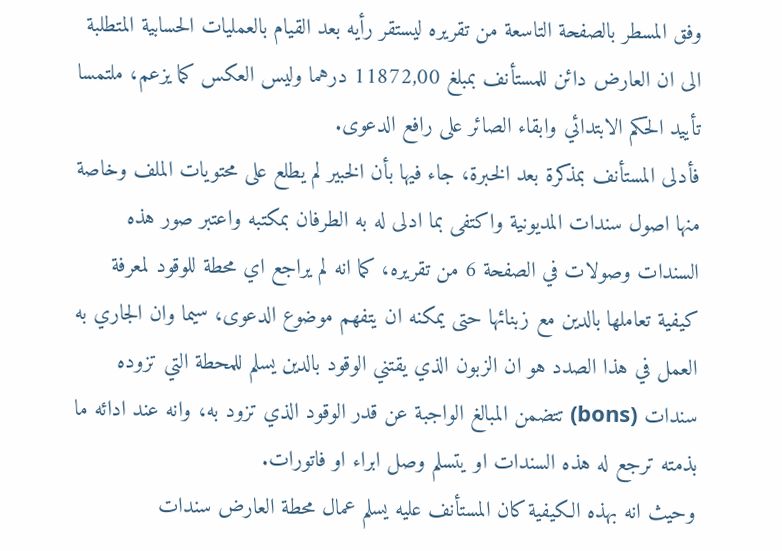وفق المسطر بالصفحة التاسعة من تقريره ليستقر رأيه بعد القيام بالعمليات الحسابية المتطلبة الى ان العارض دائن للمستأنف بمبلغ 11872,00 درهما وليس العكس كما يزعم، ملتمسا تأييد الحكم الابتدائي وابقاء الصائر على رافع الدعوى.
فأدلى المستأنف بمذكرة بعد الخبرة، جاء فيها بأن الخبير لم يطلع على محتويات الملف وخاصة منها اصول سندات المديونية واكتفى بما ادلى له به الطرفان بمكتبه واعتبر صور هذه السندات وصولات في الصفحة 6 من تقريره، كما انه لم يراجع اي محطة للوقود لمعرفة كيفية تعاملها بالدين مع زبنائها حتى يمكنه ان يتفهم موضوع الدعوى، سيما وان الجاري به العمل في هذا الصدد هو ان الزبون الذي يقتني الوقود بالدين يسلم للمحطة التي تزوده سندات (bons) تتضمن المبالغ الواجبة عن قدر الوقود الذي تزود به، وانه عند ادائه ما بذمته ترجع له هذه السندات او يتسلم وصل ابراء او فاتورات.
وحيث انه بهذه الكيفية كان المستأنف عليه يسلم عمال محطة العارض سندات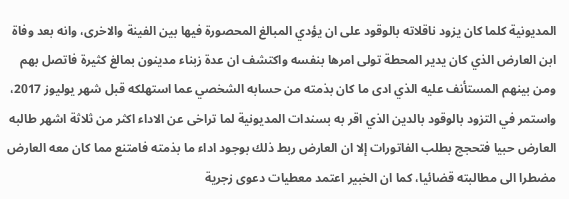المديونية كلما كان يزود ناقلاته بالوقود على ان يؤدي المبالغ المحصورة فيها بين الفينة والاخرى، وانه بعد وفاة ابن العارض الذي كان يدير المحطة تولى امرها بنفسه واكتشف ان عدة زبناء مدينون بمالغ كثيرة فاتصل بهم ومن بينهم المستأنف عليه الذي ادى ما كان بذمته من حسابه الشخصي عما استهلكه قبل شهر يوليوز 2017، واستمر في التزود بالوقود بالدين الذي اقر به بسندات المديونية لما تراخى عن الاداء اكثر من ثلاثة اشهر طالبه العارض حبيا فتحجج بطلب الفاتورات إلا ان العارض ربط ذلك بوجود اداء ما بذمته فامتنع مما كان معه العارض مضطرا الى مطالبته قضائيا، كما ان الخبير اعتمد معطيات دعوى زجرية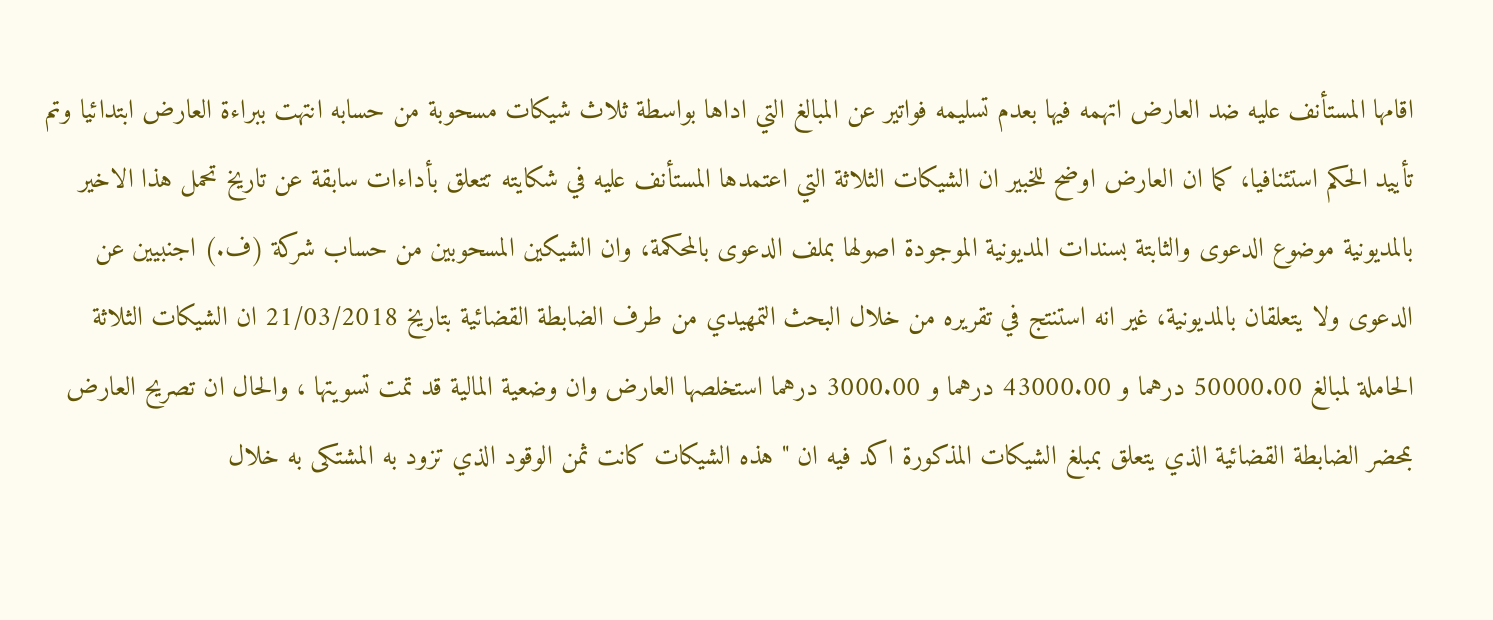اقامها المستأنف عليه ضد العارض اتهمه فيها بعدم تسليمه فواتير عن المبالغ التي اداها بواسطة ثلاث شيكات مسحوبة من حسابه انتهت ببراءة العارض ابتدائيا وتم تأييد الحكم استئنافيا، كما ان العارض اوضح للخبير ان الشيكات الثلاثة التي اعتمدها المستأنف عليه في شكايته تتعلق بأداءات سابقة عن تاريخ تحمل هذا الاخير بالمديونية موضوع الدعوى والثابتة بسندات المديونية الموجودة اصولها بملف الدعوى بالمحكمة، وان الشيكين المسحوبين من حساب شركة (ف.) اجنبيين عن الدعوى ولا يتعلقان بالمديونية، غير انه استنتج في تقريره من خلال البحث التمهيدي من طرف الضابطة القضائية بتاريخ 21/03/2018 ان الشيكات الثلاثة الحاملة لمبالغ 50000.00 درهما و 43000.00 درهما و 3000.00 درهما استخلصها العارض وان وضعية المالية قد تمت تسويتها ، والحال ان تصريح العارض بمحضر الضابطة القضائية الذي يتعلق بمبلغ الشيكات المذكورة اكد فيه ان " هذه الشيكات كانت ثمن الوقود الذي تزود به المشتكى به خلال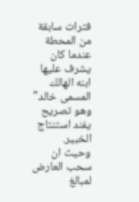فترات سابقة من المحطة عندما كان يشرف عليها ابنه الهالك المسمى خالد" وهو تصريح يفند استنتاج الخبير.
وحيث ان سحب العارض لمبالغ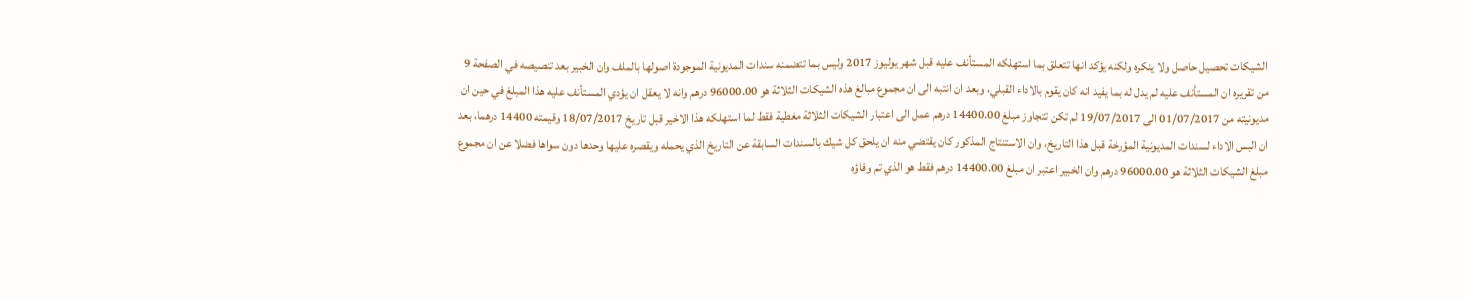الشيكات تحصيل حاصل ولا ينكره ولكنه يؤكد انها تتعلق بما استهلكه المستأنف عليه قبل شهر يوليوز 2017 وليس بما تتضمنه سندات المديونية الموجودة اصولها بالملف وان الخبير بعد تنصيصه في الصفحة 9 من تقريره ان المستأنف عليه لم يدل له بما يفيد انه كان يقوم بالاداء القبلي، وبعد ان انتبه الى ان مجموع مبالغ هذه الشيكات الثلاثة هو 96000.00 درهم وانه لا يعقل ان يؤدي المستأنف عليه هذا المبلغ في حين ان مديونيته من 01/07/2017 الى 19/07/2017 لم تكن تتجاوز مبلغ 14400.00 درهم عمل الى اعتبار الشيكات الثلاثة مغطية فقط لما استهلكه هذا الاخير قبل تاريخ 18/07/2017 وقيمته 14400 درهما، بعد ان البس الاداء لسندات المديونية المؤرخة قبل هذا التاريخ، وان الاستنتاج المذكور كان يقتضي منه ان يلحق كل شيك بالسندات السابقة عن التاريخ الذي يحمله ويقصره عليها وحدها دون سواها فضلا عن ان مجموع مبلغ الشيكات الثلاثة هو 96000.00 درهم وان الخبير اعتبر ان مبلغ 14400.00 درهم فقط هو الذي تم وفاؤه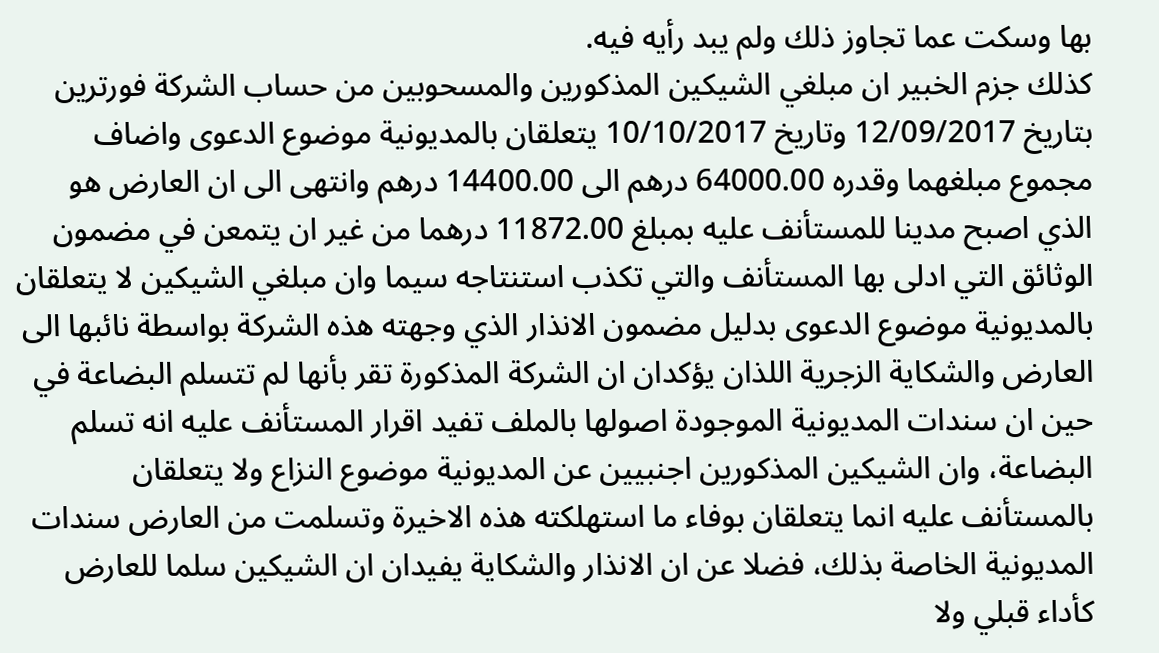بها وسكت عما تجاوز ذلك ولم يبد رأيه فيه.
كذلك جزم الخبير ان مبلغي الشيكين المذكورين والمسحوبين من حساب الشركة فورترين بتاريخ 12/09/2017 وتاريخ 10/10/2017 يتعلقان بالمديونية موضوع الدعوى واضاف مجموع مبلغهما وقدره 64000.00 درهم الى 14400.00 درهم وانتهى الى ان العارض هو الذي اصبح مدينا للمستأنف عليه بمبلغ 11872.00 درهما من غير ان يتمعن في مضمون الوثائق التي ادلى بها المستأنف والتي تكذب استنتاجه سيما وان مبلغي الشيكين لا يتعلقان بالمديونية موضوع الدعوى بدليل مضمون الانذار الذي وجهته هذه الشركة بواسطة نائبها الى العارض والشكاية الزجرية اللذان يؤكدان ان الشركة المذكورة تقر بأنها لم تتسلم البضاعة في حين ان سندات المديونية الموجودة اصولها بالملف تفيد اقرار المستأنف عليه انه تسلم البضاعة، وان الشيكين المذكورين اجنبيين عن المديونية موضوع النزاع ولا يتعلقان بالمستأنف عليه انما يتعلقان بوفاء ما استهلكته هذه الاخيرة وتسلمت من العارض سندات المديونية الخاصة بذلك، فضلا عن ان الانذار والشكاية يفيدان ان الشيكين سلما للعارض كأداء قبلي ولا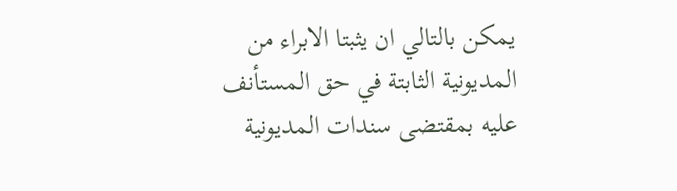يمكن بالتالي ان يثبتا الابراء من المديونية الثابتة في حق المستأنف عليه بمقتضى سندات المديونية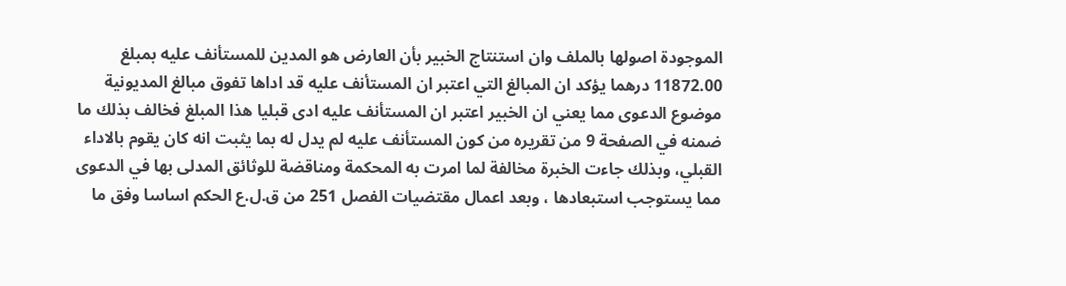الموجودة اصولها بالملف وان استنتاج الخبير بأن العارض هو المدين للمستأنف عليه بمبلغ 11872.00 درهما يؤكد ان المبالغ التي اعتبر ان المستأنف عليه قد اداها تفوق مبالغ المديونية موضوع الدعوى مما يعني ان الخبير اعتبر ان المستأنف عليه ادى قبليا هذا المبلغ فخالف بذلك ما ضمنه في الصفحة 9 من تقريره من كون المستأنف عليه لم يدل له بما يثبت انه كان يقوم بالاداء القبلي، وبذلك جاءت الخبرة مخالفة لما امرت به المحكمة ومناقضة للوثائق المدلى بها في الدعوى مما يستوجب استبعادها ، وبعد اعمال مقتضيات الفصل 251 من ق.ل.ع الحكم اساسا وفق ما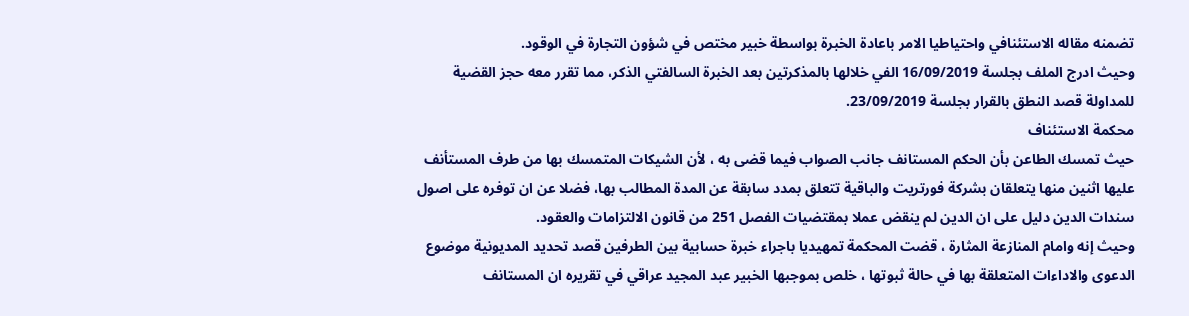تضمنه مقاله الاستئنافي واحتياطيا الامر باعادة الخبرة بواسطة خبير مختص في شؤون التجارة في الوقود.
وحيث ادرج الملف بجلسة 16/09/2019 الفي خلالها بالمذكرتين بعد الخبرة السالفتي الذكر، مما تقرر معه حجز القضية للمداولة قصد النطق بالقرار بجلسة 23/09/2019.
محكمة الاستئناف
حيث تمسك الطاعن بأن الحكم المستانف جانب الصواب فيما قضى به ، لأن الشيكات المتمسك بها من طرف المستأنف عليها اثنين منها يتعلقان بشركة فورتريت والباقية تتعلق بمدد سابقة عن المدة المطالب بها، فضلا عن ان توفره على اصول سندات الدين دليل على ان الدين لم ينقض عملا بمقتضيات الفصل 251 من قانون الالتزامات والعقود.
وحيث إنه وامام المنازعة المثارة ، قضت المحكمة تمهيديا باجراء خبرة حسابية بين الطرفين قصد تحديد المديونية موضوع الدعوى والاداءات المتعلقة بها في حالة ثبوتها ، خلص بموجبها الخبير عبد المجيد عراقي في تقريره ان المستانف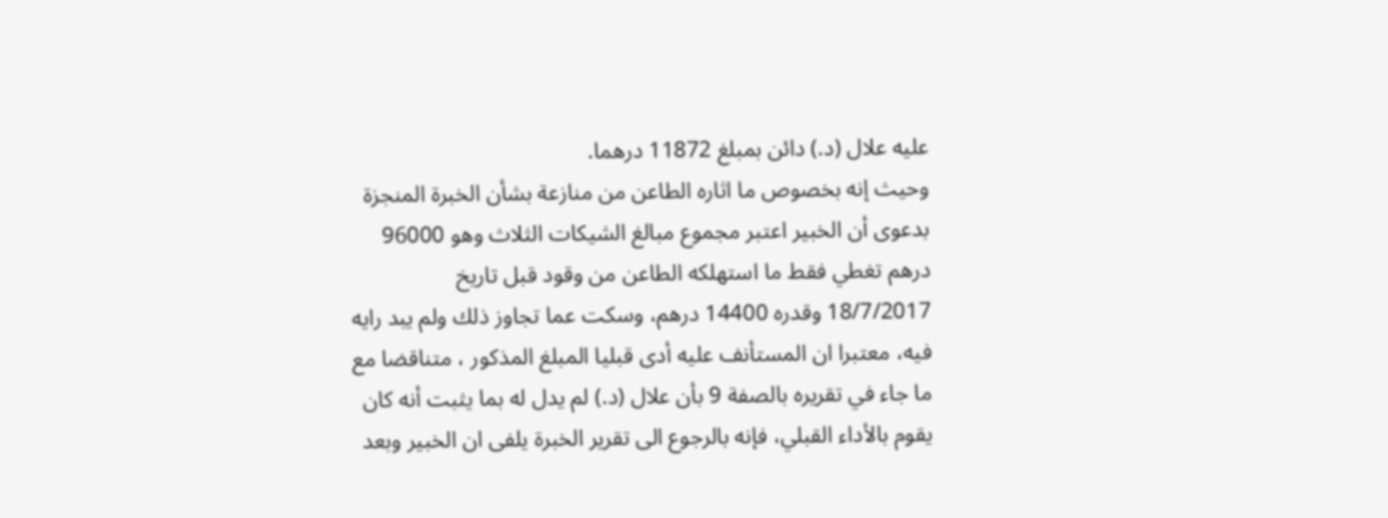عليه علال (د.) دائن بمبلغ 11872 درهما.
وحيث إنه بخصوص ما اثاره الطاعن من منازعة بشأن الخبرة المنجزة بدعوى أن الخبير اعتبر مجموع مبالغ الشيكات الثلاث وهو 96000 درهم تغطي فقط ما استهلكه الطاعن من وقود قبل تاريخ 18/7/2017 وقدره 14400 درهم، وسكت عما تجاوز ذلك ولم يبد رايه فيه، معتبرا ان المستأنف عليه أدى قبليا المبلغ المذكور ، متناقضا مع ما جاء في تقريره بالصفة 9 بأن علال (د.) لم يدل له بما يثبت أنه كان يقوم بالأداء القبلي، فإنه بالرجوع الى تقرير الخبرة يلفى ان الخبير وبعد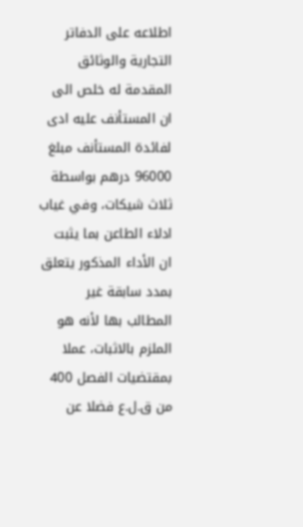اطلاعه على الدفاتر التجارية والوثائق المقدمة له خلص الى ان المستأنف عليه ادى لفائدة المستأنف مبلغ 96000 درهم بواسطة ثلاث شيكات، وفي غياب ادلاء الطاعن بما يثبت ان الأداء المذكور يتعلق بمدد سابقة غير المطالب بها لأنه هو الملزم بالاثبات، عملا بمقتضيات الفصل 400 من ق.ل.ع فضلا عن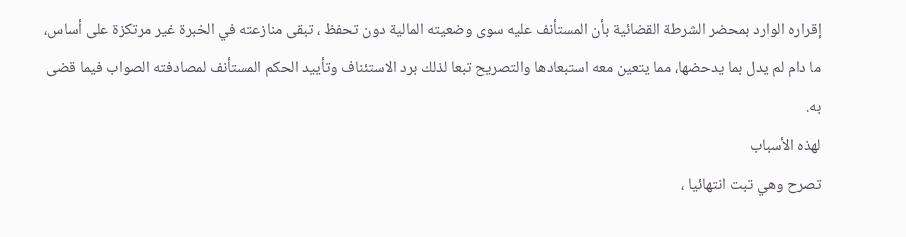إقراره الوارد بمحضر الشرطة القضائية بأن المستأنف عليه سوى وضعيته المالية دون تحفظ ، تبقى منازعته في الخبرة غير مرتكزة على أساس، ما دام لم يدل بما يدحضها، مما يتعين معه استبعادها والتصريح تبعا لذلك برد الاستئناف وتأييد الحكم المستأنف لمصادفته الصواب فيما قضى به.
لهذه الأسباب
تصرح وهي تبت انتهائيا ،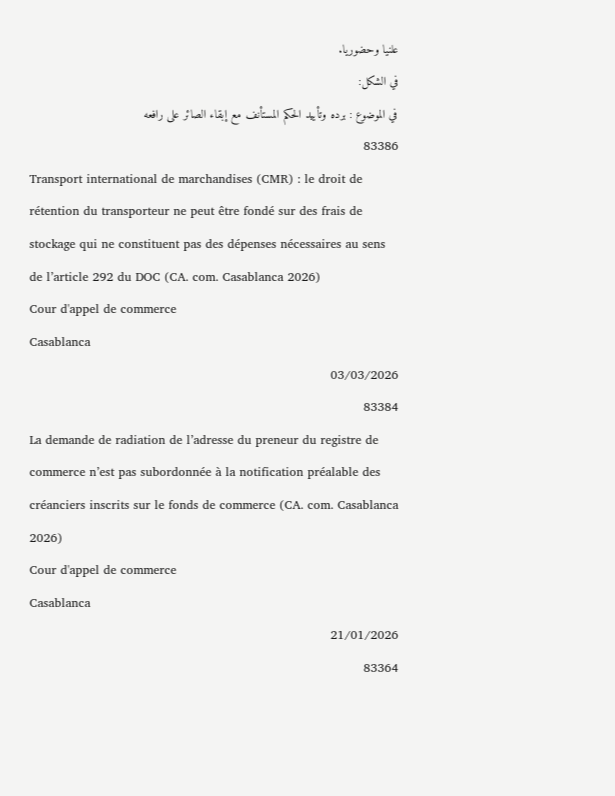علنيا وحضوريا.
في الشكل:
في الموضوع : برده وتأييد الحكم المستأنف مع إبقاء الصائر على رافعه
83386
Transport international de marchandises (CMR) : le droit de rétention du transporteur ne peut être fondé sur des frais de stockage qui ne constituent pas des dépenses nécessaires au sens de l’article 292 du DOC (CA. com. Casablanca 2026)
Cour d'appel de commerce
Casablanca
03/03/2026
83384
La demande de radiation de l’adresse du preneur du registre de commerce n’est pas subordonnée à la notification préalable des créanciers inscrits sur le fonds de commerce (CA. com. Casablanca 2026)
Cour d'appel de commerce
Casablanca
21/01/2026
83364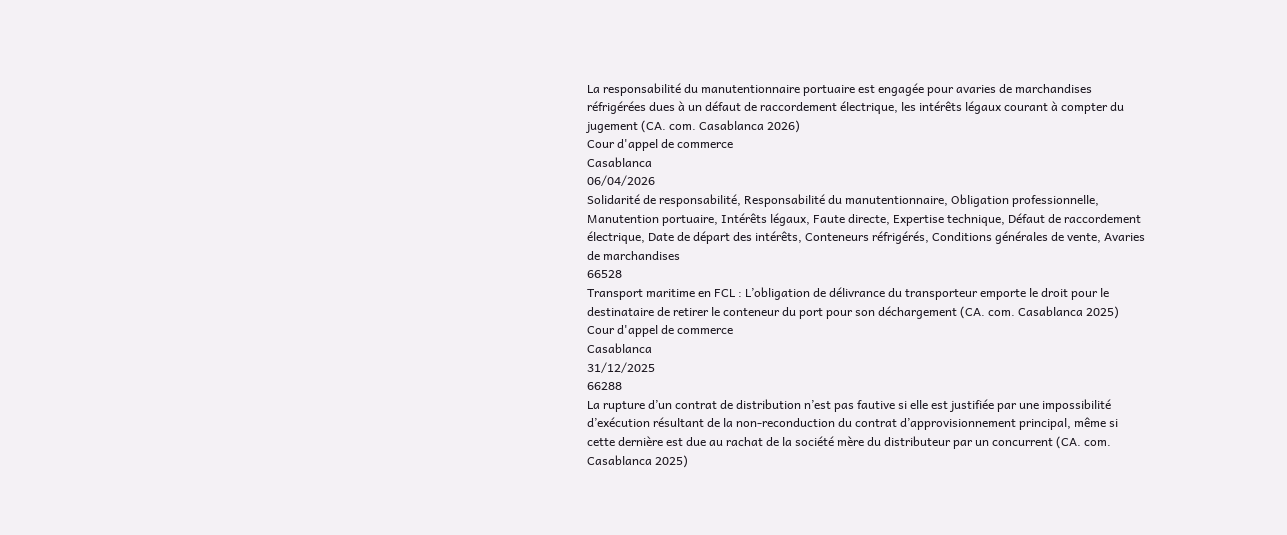La responsabilité du manutentionnaire portuaire est engagée pour avaries de marchandises réfrigérées dues à un défaut de raccordement électrique, les intérêts légaux courant à compter du jugement (CA. com. Casablanca 2026)
Cour d'appel de commerce
Casablanca
06/04/2026
Solidarité de responsabilité, Responsabilité du manutentionnaire, Obligation professionnelle, Manutention portuaire, Intérêts légaux, Faute directe, Expertise technique, Défaut de raccordement électrique, Date de départ des intérêts, Conteneurs réfrigérés, Conditions générales de vente, Avaries de marchandises
66528
Transport maritime en FCL : L’obligation de délivrance du transporteur emporte le droit pour le destinataire de retirer le conteneur du port pour son déchargement (CA. com. Casablanca 2025)
Cour d'appel de commerce
Casablanca
31/12/2025
66288
La rupture d’un contrat de distribution n’est pas fautive si elle est justifiée par une impossibilité d’exécution résultant de la non-reconduction du contrat d’approvisionnement principal, même si cette dernière est due au rachat de la société mère du distributeur par un concurrent (CA. com. Casablanca 2025)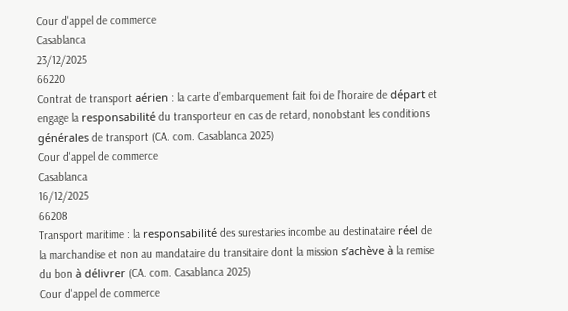Cour d'appel de commerce
Casablanca
23/12/2025
66220
Contrat de transport aérien : la carte d’embarquement fait foi de l’horaire de départ et engage la responsabilité du transporteur en cas de retard, nonobstant les conditions générales de transport (CA. com. Casablanca 2025)
Cour d'appel de commerce
Casablanca
16/12/2025
66208
Transport maritime : la responsabilité des surestaries incombe au destinataire réel de la marchandise et non au mandataire du transitaire dont la mission s’achève à la remise du bon à délivrer (CA. com. Casablanca 2025)
Cour d'appel de commerce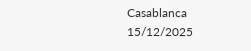Casablanca
15/12/2025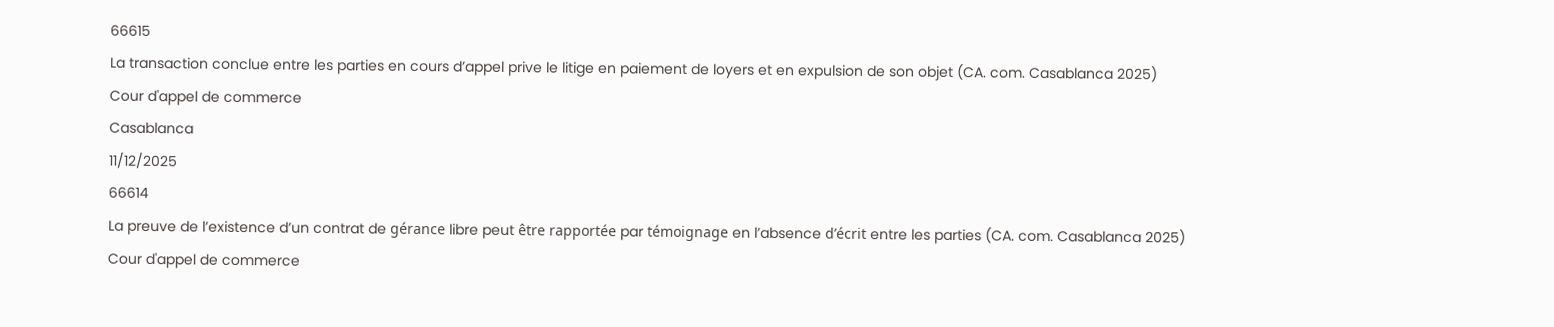66615
La transaction conclue entre les parties en cours d’appel prive le litige en paiement de loyers et en expulsion de son objet (CA. com. Casablanca 2025)
Cour d'appel de commerce
Casablanca
11/12/2025
66614
La preuve de l’existence d’un contrat de gérance libre peut être rapportée par témoignage en l’absence d’écrit entre les parties (CA. com. Casablanca 2025)
Cour d'appel de commerce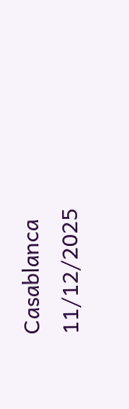Casablanca
11/12/2025